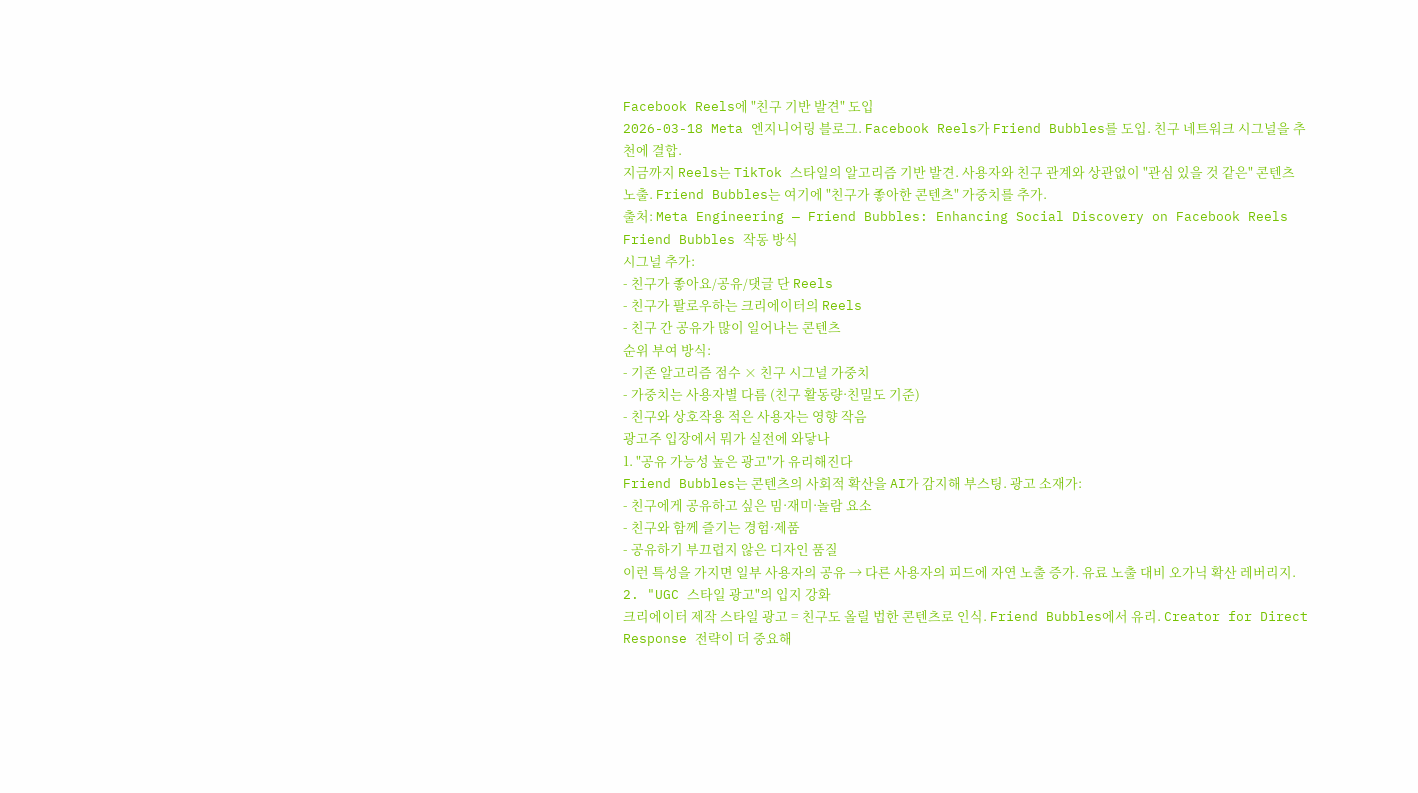Facebook Reels에 "친구 기반 발견" 도입
2026-03-18 Meta 엔지니어링 블로그. Facebook Reels가 Friend Bubbles를 도입. 친구 네트워크 시그널을 추천에 결합.
지금까지 Reels는 TikTok 스타일의 알고리즘 기반 발견. 사용자와 친구 관계와 상관없이 "관심 있을 것 같은" 콘텐츠 노출. Friend Bubbles는 여기에 "친구가 좋아한 콘텐츠" 가중치를 추가.
출처: Meta Engineering — Friend Bubbles: Enhancing Social Discovery on Facebook Reels
Friend Bubbles 작동 방식
시그널 추가:
- 친구가 좋아요/공유/댓글 단 Reels
- 친구가 팔로우하는 크리에이터의 Reels
- 친구 간 공유가 많이 일어나는 콘텐츠
순위 부여 방식:
- 기존 알고리즘 점수 × 친구 시그널 가중치
- 가중치는 사용자별 다름 (친구 활동량·친밀도 기준)
- 친구와 상호작용 적은 사용자는 영향 작음
광고주 입장에서 뭐가 실전에 와닿나
1. "공유 가능성 높은 광고"가 유리해진다
Friend Bubbles는 콘텐츠의 사회적 확산을 AI가 감지해 부스팅. 광고 소재가:
- 친구에게 공유하고 싶은 밈·재미·놀람 요소
- 친구와 함께 즐기는 경험·제품
- 공유하기 부끄럽지 않은 디자인 품질
이런 특성을 가지면 일부 사용자의 공유 → 다른 사용자의 피드에 자연 노출 증가. 유료 노출 대비 오가닉 확산 레버리지.
2. "UGC 스타일 광고"의 입지 강화
크리에이터 제작 스타일 광고 = 친구도 올릴 법한 콘텐츠로 인식. Friend Bubbles에서 유리. Creator for Direct Response 전략이 더 중요해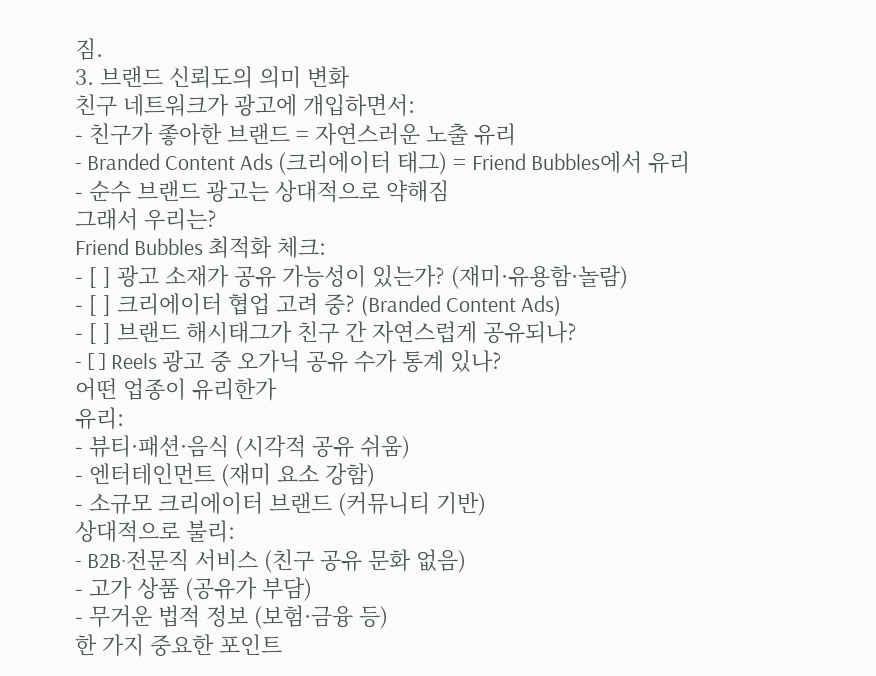짐.
3. 브랜드 신뢰도의 의미 변화
친구 네트워크가 광고에 개입하면서:
- 친구가 좋아한 브랜드 = 자연스러운 노출 유리
- Branded Content Ads (크리에이터 태그) = Friend Bubbles에서 유리
- 순수 브랜드 광고는 상대적으로 약해짐
그래서 우리는?
Friend Bubbles 최적화 체크:
- [ ] 광고 소재가 공유 가능성이 있는가? (재미·유용함·놀람)
- [ ] 크리에이터 협업 고려 중? (Branded Content Ads)
- [ ] 브랜드 해시태그가 친구 간 자연스럽게 공유되나?
- [ ] Reels 광고 중 오가닉 공유 수가 통계 있나?
어떤 업종이 유리한가
유리:
- 뷰티·패션·음식 (시각적 공유 쉬움)
- 엔터테인먼트 (재미 요소 강함)
- 소규모 크리에이터 브랜드 (커뮤니티 기반)
상대적으로 불리:
- B2B·전문직 서비스 (친구 공유 문화 없음)
- 고가 상품 (공유가 부담)
- 무거운 법적 정보 (보험·금융 등)
한 가지 중요한 포인트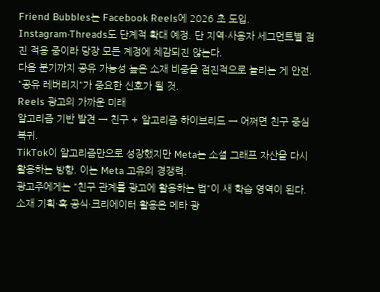Friend Bubbles는 Facebook Reels에 2026 초 도입. Instagram·Threads도 단계적 확대 예정. 단 지역·사용자 세그먼트별 점진 적용 중이라 당장 모든 계정에 체감되진 않는다.
다음 분기까지 공유 가능성 높은 소재 비중을 점진적으로 늘리는 게 안전. "공유 레버리지"가 중요한 신호가 될 것.
Reels 광고의 가까운 미래
알고리즘 기반 발견 → 친구 + 알고리즘 하이브리드 → 어쩌면 친구 중심 복귀.
TikTok이 알고리즘만으로 성장했지만 Meta는 소셜 그래프 자산을 다시 활용하는 방향. 이는 Meta 고유의 경쟁력.
광고주에게는 "친구 관계를 광고에 활용하는 법"이 새 학습 영역이 된다.
소재 기획·훅 공식·크리에이터 활용은 메타 광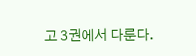고 3권에서 다룬다.